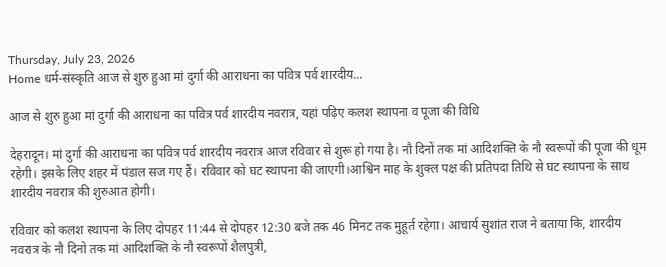Thursday, July 23, 2026
Home धर्म-संस्कृति आज से शुरु हुआ मां दुर्गा की आराधना का पवित्र पर्व शारदीय...

आज से शुरु हुआ मां दुर्गा की आराधना का पवित्र पर्व शारदीय नवरात्र, यहां पढ़िए कलश स्थापना व पूजा की विधि

देहरादून। मां दुर्गा की आराधना का पवित्र पर्व शारदीय नवरात्र आज रविवार से शुरू हो गया है। नौ दिनों तक मां आदिशक्ति के नौ स्वरूपों की पूजा की धूम रहेगी। इसके लिए शहर में पंडाल सज गए हैं। रविवार को घट स्थापना की जाएगी।आश्विन माह के शुक्ल पक्ष की प्रतिपदा तिथि से घट स्थापना के साथ शारदीय नवरात्र की शुरुआत होगी।

रविवार को कलश स्थापना के लिए दोपहर 11:44 से दोपहर 12:30 बजे तक 46 मिनट तक मुहूर्त रहेगा। आचार्य सुशांत राज ने बताया कि, शारदीय नवरात्र के नौ दिनो तक मां आदिशक्ति के नौ स्वरूपों शैलपुत्री,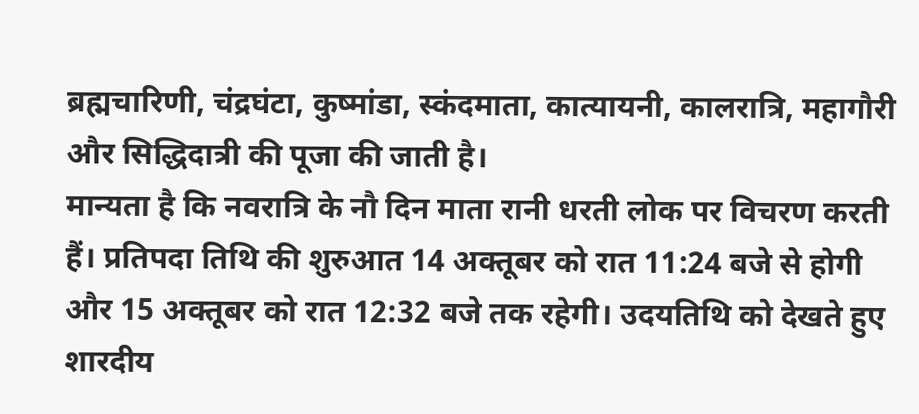ब्रह्मचारिणी, चंद्रघंटा, कुष्मांडा, स्कंदमाता, कात्यायनी, कालरात्रि, महागौरी और सिद्धिदात्री की पूजा की जाती है।
मान्यता है कि नवरात्रि के नौ दिन माता रानी धरती लोक पर विचरण करती हैं। प्रतिपदा तिथि की शुरुआत 14 अक्तूबर को रात 11:24 बजे से होगी और 15 अक्तूबर को रात 12:32 बजे तक रहेगी। उदयतिथि को देखते हुए शारदीय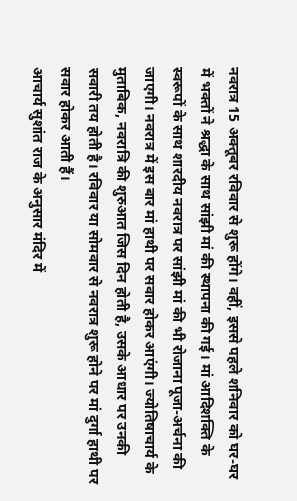नवरात्र 15 अक्तूबर रविवार से शुरू होंगे। वहीं, इससे पहले शनिवार को घर-घर में भक्तों ने श्रद्धा के साथ सांझी मां की स्थापना की गई। मां आदिशक्ति के स्वरूपों के साथ शारदीय नवरात्र पर सांझी मां की भी रोजाना पूजा-अर्चना की जाएगी। नवरात्र में इस बार मां हाथी पर सवार होकर आएंगी। ज्योतिषाचार्य के मुताबिक, नवरात्रि की शुरुआत जिस दिन होती है, उसके आधार पर उनकी सवारी तय होती है। रविवार या सोमवार से नवरात्र शुरू होने पर मां दुर्गा हाथी पर सवार होकर आती हैं।
आचार्य सुशांत राज के अनुसार मंदिर में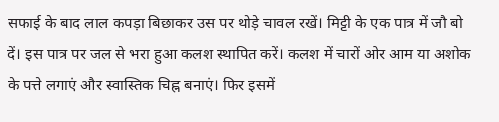सफाई के बाद लाल कपड़ा बिछाकर उस पर थोड़े चावल रखें। मिट्टी के एक पात्र में जौ बो दें। इस पात्र पर जल से भरा हुआ कलश स्थापित करें। कलश में चारों ओर आम या अशोक के पत्ते लगाएं और स्वास्तिक चिह्न बनाएं। फिर इसमें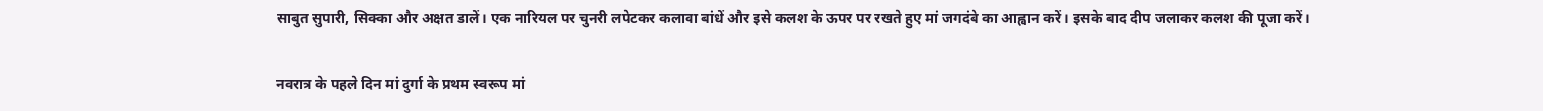साबुत सुपारी, सिक्का और अक्षत डालें। एक नारियल पर चुनरी लपेटकर कलावा बांधें और इसे कलश के ऊपर पर रखते हुए मां जगदंबे का आह्वान करें। इसके बाद दीप जलाकर कलश की पूजा करें।

नवरात्र के पहले दिन मां दुर्गा के प्रथम स्वरूप मां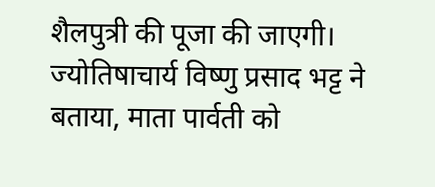शैलपुत्री की पूजा की जाएगी। ज्योतिषाचार्य विष्णु प्रसाद भट्ट ने बताया, माता पार्वती को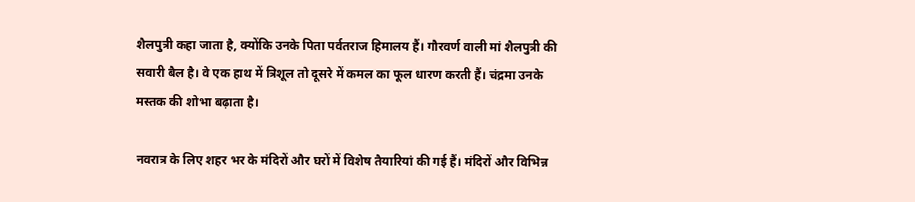शैलपुत्री कहा जाता है, क्योंकि उनके पिता पर्वतराज हिमालय हैं। गौरवर्ण वाली मां शैलपुत्री की सवारी बैल है। वे एक हाथ में त्रिशूल तो दूसरे में कमल का फूल धारण करती हैं। चंद्रमा उनके मस्तक की शोभा बढ़ाता है।

नवरात्र के लिए शहर भर के मंदिरों और घरों में विशेष तैयारियां की गई हैं। मंदिरों और विभिन्न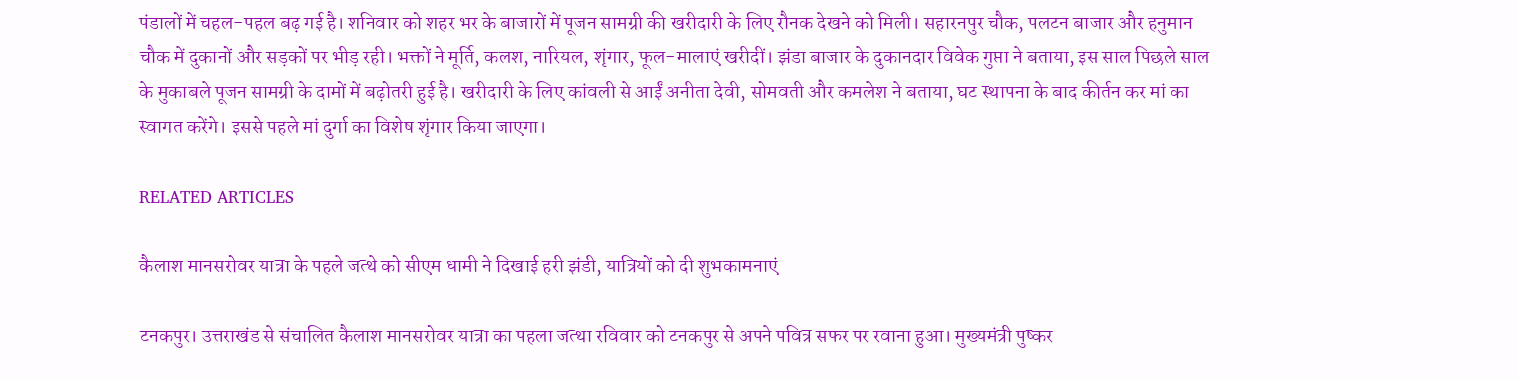पंडालों में चहल-पहल बढ़ गई है। शनिवार को शहर भर के बाजारों में पूजन सामग्री की खरीदारी के लिए रौनक देखने को मिली। सहारनपुर चौक, पलटन बाजार और हनुमान चौक में दुकानों और सड़कों पर भीड़ रही। भक्तों ने मूर्ति, कलश, नारियल, शृंगार, फूल-मालाएं खरीदीं। झंडा बाजार के दुकानदार विवेक गुप्ता ने बताया, इस साल पिछले साल के मुकाबले पूजन सामग्री के दामों में बढ़ोतरी हुई है। खरीदारी के लिए कांवली से आईं अनीता देवी, सोमवती और कमलेश ने बताया, घट स्थापना के बाद कीर्तन कर मां का स्वागत करेंगे। इससे पहले मां दुर्गा का विशेष शृंगार किया जाएगा।

RELATED ARTICLES

कैलाश मानसरोवर यात्रा के पहले जत्थे को सीएम धामी ने दिखाई हरी झंडी, यात्रियों को दी शुभकामनाएं

टनकपुर। उत्तराखंड से संचालित कैलाश मानसरोवर यात्रा का पहला जत्था रविवार को टनकपुर से अपने पवित्र सफर पर रवाना हुआ। मुख्यमंत्री पुष्कर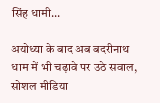सिंह धामी...

अयोध्या के बाद अब बदरीनाथ धाम में भी चढ़ावे पर उठे सवाल, सोशल मीडिया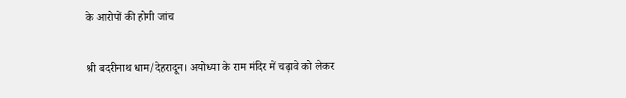के आरोपों की होगी जांच

श्री बदरीनाथ धाम/देहरादून। अयोध्या के राम मंदिर में चढ़ावे को लेकर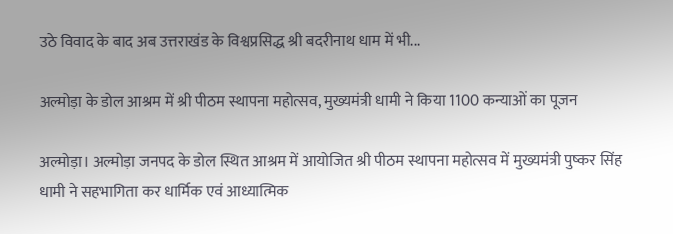उठे विवाद के बाद अब उत्तराखंड के विश्वप्रसिद्ध श्री बदरीनाथ धाम में भी...

अल्मोड़ा के डोल आश्रम में श्री पीठम स्थापना महोत्सव, मुख्यमंत्री धामी ने किया 1100 कन्याओं का पूजन

अल्मोड़ा। अल्मोड़ा जनपद के डोल स्थित आश्रम में आयोजित श्री पीठम स्थापना महोत्सव में मुख्यमंत्री पुष्कर सिंह धामी ने सहभागिता कर धार्मिक एवं आध्यात्मिक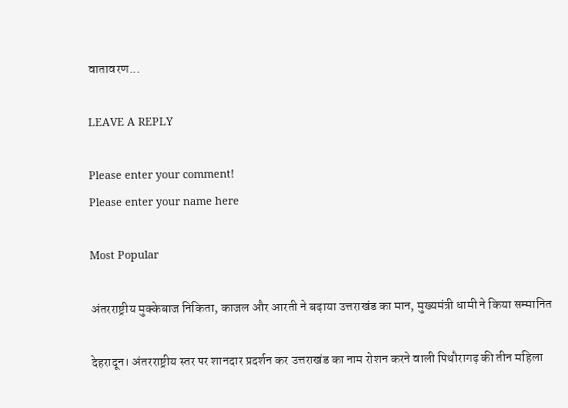वातावरण...

LEAVE A REPLY

Please enter your comment!
Please enter your name here

Most Popular

अंतरराष्ट्रीय मुक्केबाज निकिता, काजल और आरती ने बढ़ाया उत्तराखंड का मान, मुख्यमंत्री धामी ने किया सम्मानित

देहरादून। अंतरराष्ट्रीय स्तर पर शानदार प्रदर्शन कर उत्तराखंड का नाम रोशन करने वाली पिथौरागढ़ की तीन महिला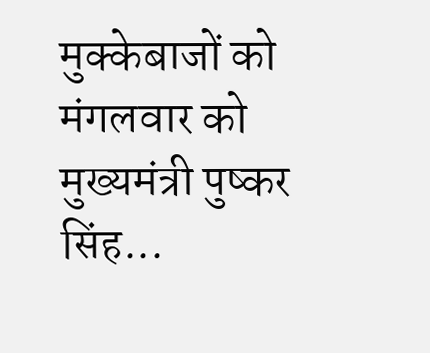मुक्केबाजों को मंगलवार को मुख्यमंत्री पुष्कर सिंह...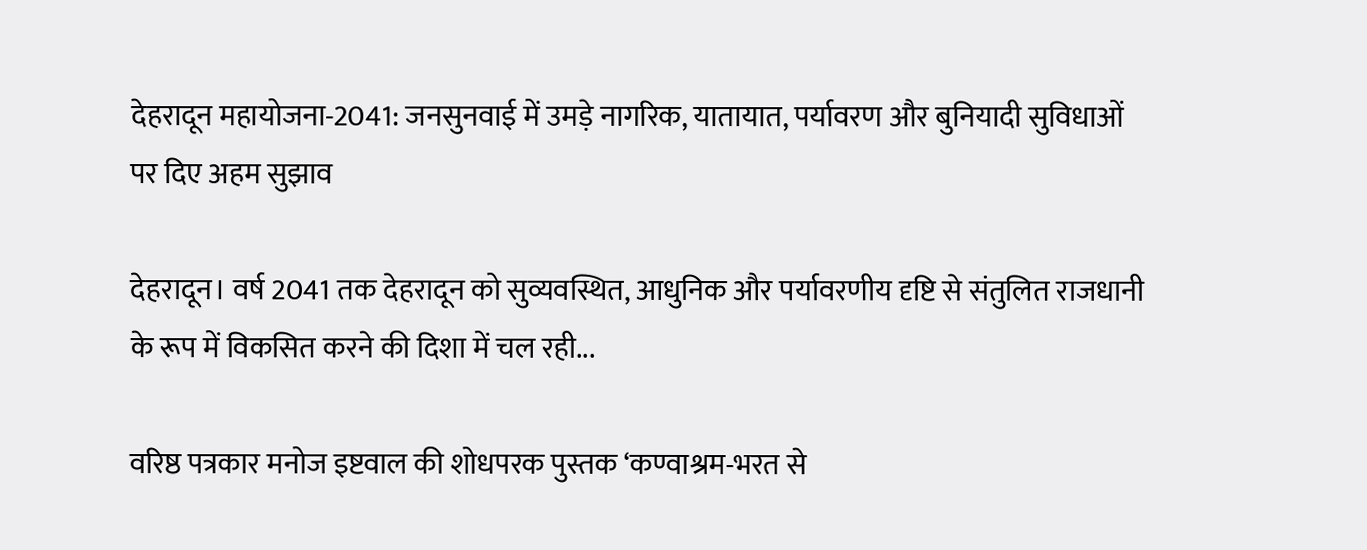देहरादून महायोजना-2041: जनसुनवाई में उमड़े नागरिक, यातायात, पर्यावरण और बुनियादी सुविधाओं पर दिए अहम सुझाव

देहरादून। वर्ष 2041 तक देहरादून को सुव्यवस्थित, आधुनिक और पर्यावरणीय दृष्टि से संतुलित राजधानी के रूप में विकसित करने की दिशा में चल रही...

वरिष्ठ पत्रकार मनोज इष्टवाल की शोधपरक पुस्तक ‘कण्वाश्रम-भरत से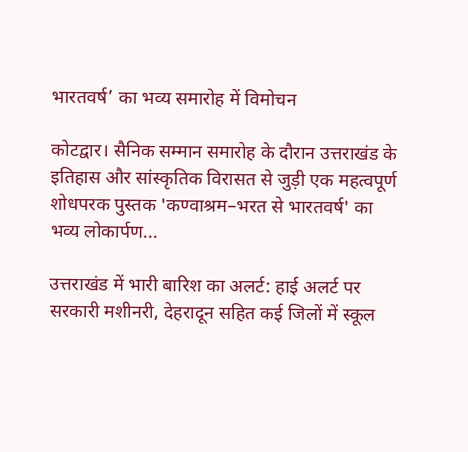भारतवर्ष’ का भव्य समारोह में विमोचन

कोटद्वार। सैनिक सम्मान समारोह के दौरान उत्तराखंड के इतिहास और सांस्कृतिक विरासत से जुड़ी एक महत्वपूर्ण शोधपरक पुस्तक 'कण्वाश्रम–भरत से भारतवर्ष' का भव्य लोकार्पण...

उत्तराखंड में भारी बारिश का अलर्ट: हाई अलर्ट पर सरकारी मशीनरी, देहरादून सहित कई जिलों में स्कूल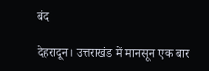बंद

देहरादून। उत्तराखंड में मानसून एक बार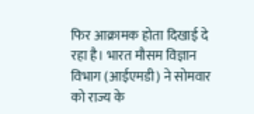फिर आक्रामक होता दिखाई दे रहा है। भारत मौसम विज्ञान विभाग (आईएमडी) ने सोमवार को राज्य के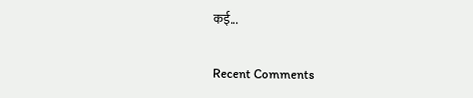कई...

Recent Comments